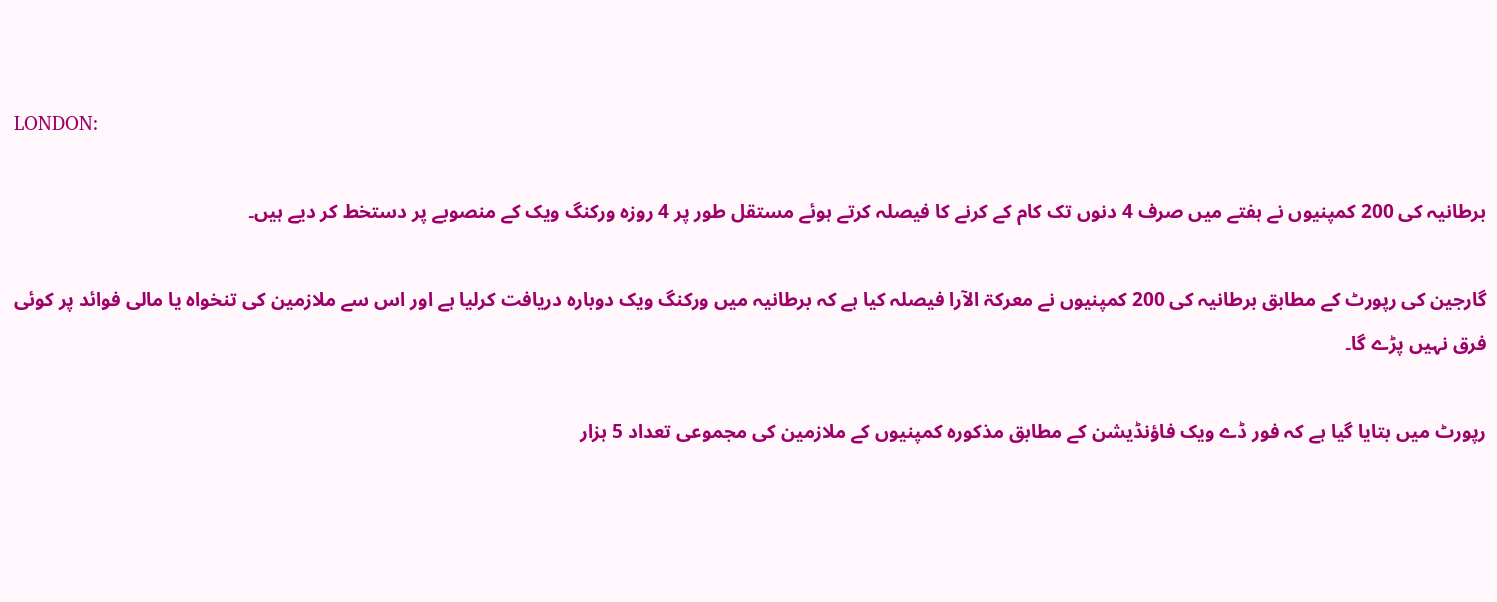LONDON:

برطانیہ کی 200 کمپنیوں نے ہفتے میں صرف 4 دنوں تک کام کے کرنے کا فیصلہ کرتے ہوئے مستقل طور پر 4 روزہ ورکنگ ویک کے منصوبے پر دستخط کر دیے ہیں۔

گارجین کی رپورٹ کے مطابق برطانیہ کی 200 کمپنیوں نے معرکۃ الآرا فیصلہ کیا ہے کہ برطانیہ میں ورکنگ ویک دوبارہ دریافت کرلیا ہے اور اس سے ملازمین کی تنخواہ یا مالی فوائد پر کوئی فرق نہیں پڑے گا۔

رپورٹ میں بتایا گیا ہے کہ فور ڈے ویک فاؤنڈیشن کے مطابق مذکورہ کمپنیوں کے ملازمین کی مجموعی تعداد 5 ہزار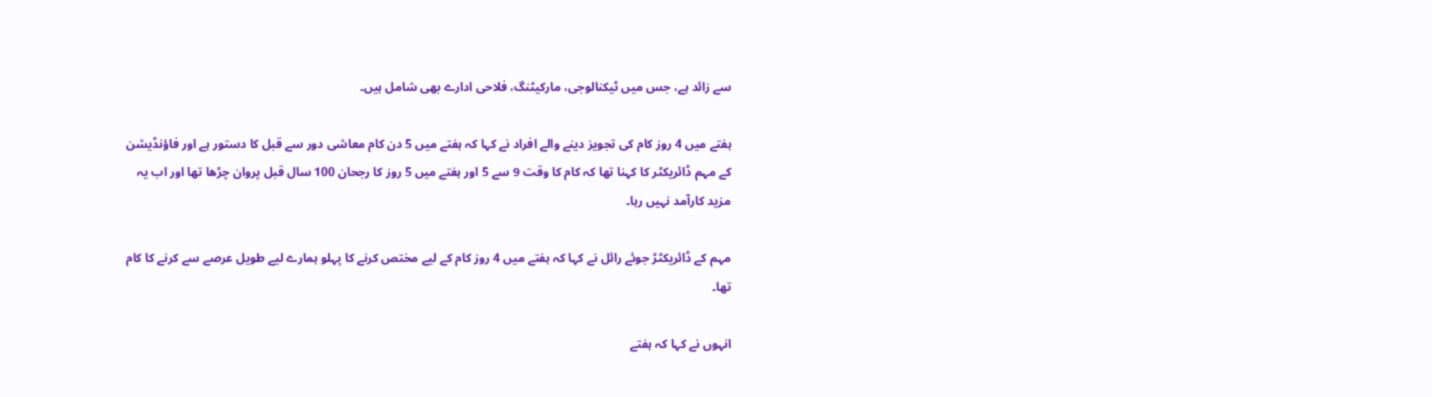سے زائد ہے، جس میں ٹیکنالوجی، مارکیٹنگ، فلاحی ادارے بھی شامل ہیں۔

ہفتے میں 4 روز کام کی تجویز دینے والے افراد نے کہا کہ ہفتے میں 5 دن کام معاشی دور سے قبل کا دستور ہے اور فاؤنڈیشن کے مہم ڈائریکٹر کا کہنا تھا کہ کام کا وقت 9 سے 5 اور ہفتے میں 5 روز کا رجحان 100 سال قبل پروان چڑھا تھا اور اب یہ مزید کارآمد نہیں رہا۔

مہم کے ڈائریکٹڑ جوئے رائل نے کہا کہ ہفتے میں 4 روز کام کے لیے مختص کرنے کا پہلو ہمارے لیے طویل عرصے سے کرنے کا کام تھا۔

انہوں نے کہا کہ ہفتے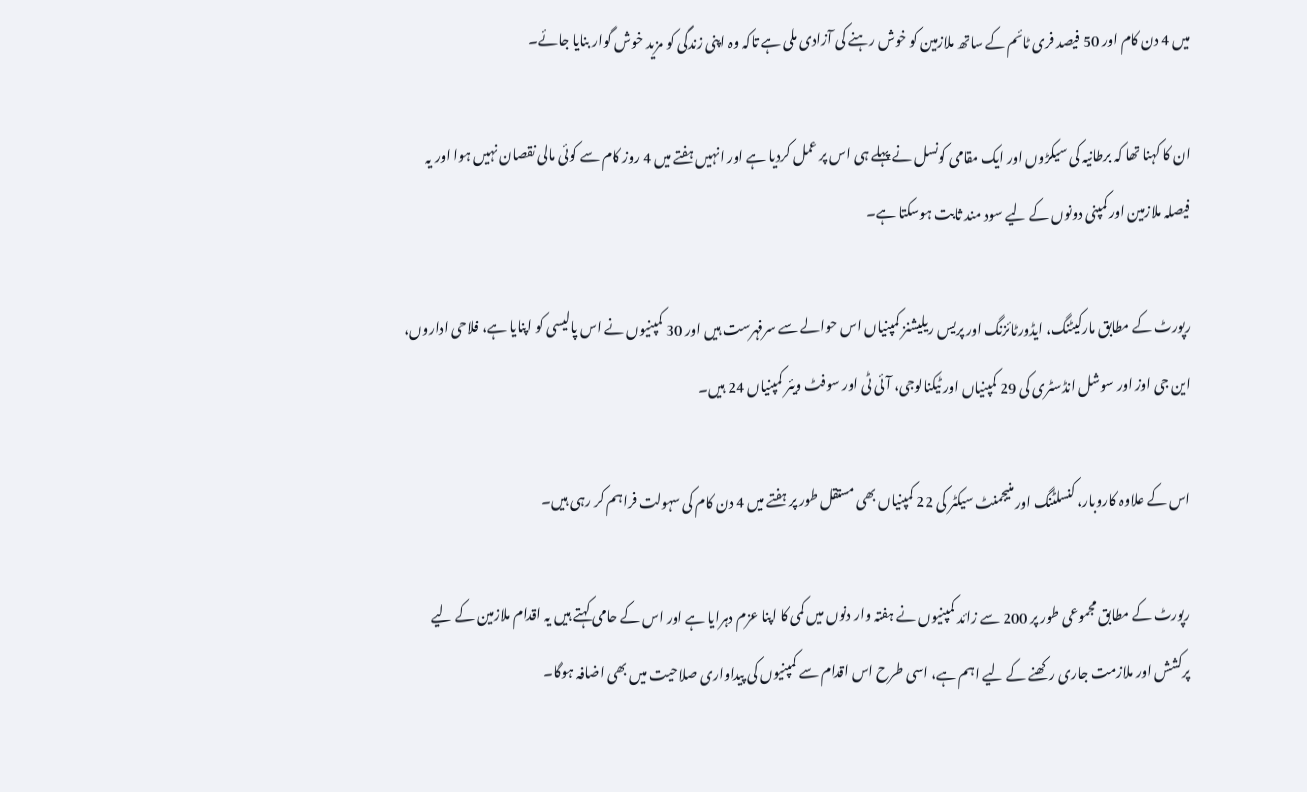میں 4 دن کام اور 50 فیصد فری ٹائم کے ساتھ ملازمین کو خوش رہنے کی آزادی ملی ہے تاکہ وہ اپنی زندگی کو مزید خوش گوار بنایا جائے۔

ان کا کہنا تھا کہ برطانیہ کی سیکڑوں اور ایک مقامی کونسل نے پہلے ہی اس پر عمل کردیا ہے اور انہیں ہفتے میں 4 روز کام سے کوئی مالی نقصان نہیں ہوا اور یہ فیصلہ ملازمین اور کمپنی دونوں کے لیے سود مند ثابت ہوسکتا ہے۔

رپورٹ کے مطابق مارکیٹنگ، ایڈورٹائزنگ اور پریس ریلیشنز کمپنیاں اس حوالے سے سرفہرست ہیں اور 30 کمپنیوں نے اس پالیسی کو اپنایا ہے، فلاحی اداروں، این جی اوز اور سوشل انڈسٹری کی 29 کمپنیاں اور ٹیکنالوجی، آئی ٹی اور سوفٹ ویئر کمپنیاں 24 ہیں۔

اس کے علاوہ کاروبار، کنسلٹنگ اور منیجمنٹ سیکٹر کی 22 کمپنیاں بھی مستقل طور پر ہفتے میں 4 دن کام کی سہولت فراہم کر رہی ہیں۔

رپورٹ کے مطابق مجموعی طور پر 200 سے زائد کمپنیوں نے ہفتہ وار دنوں میں کمی کا اپنا عزم دہرایا ہے اور اس کے حامی کہتے ہیں یہ اقدام ملازمین کے لیے پرکشش اور ملازمت جاری رکھنے کے لیے اہم ہے، اسی طرح اس اقدام سے کمپنیوں کی پیداواری صلاحیت میں بھی اضافہ ہوگا۔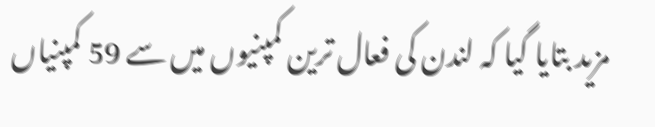مزید بتایا گیا کہ لندن کی فعال ترین کمپنیوں میں سے 59 کمپنیاں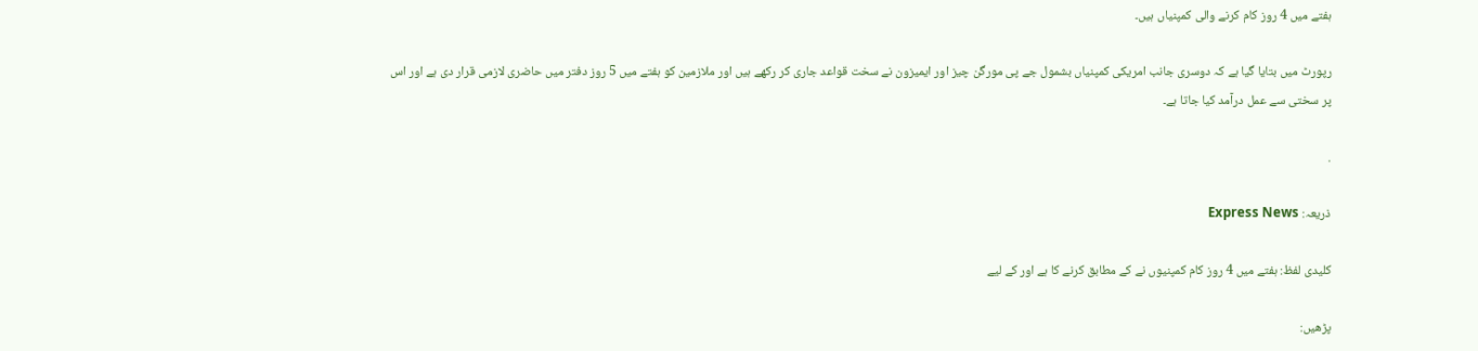ہفتے میں 4 روز کام کرنے والی کمپنیاں ہیں۔

رپورٹ میں بتایا گیا ہے کہ دوسری جانب امریکی کمپنیاں بشمول جے پی مورگن چیز اور ایمیزون نے سخت قواعد جاری کر رکھے ہیں اور ملازمین کو ہفتے میں 5 روز دفتر میں حاضری لازمی قرار دی ہے اور اس پر سختی سے عمل درآمد کیا جاتا ہے۔

.

ذریعہ: Express News

کلیدی لفظ: ہفتے میں 4 روز کام کمپنیوں نے کے مطابق کرنے کا ہے اور کے لیے

پڑھیں: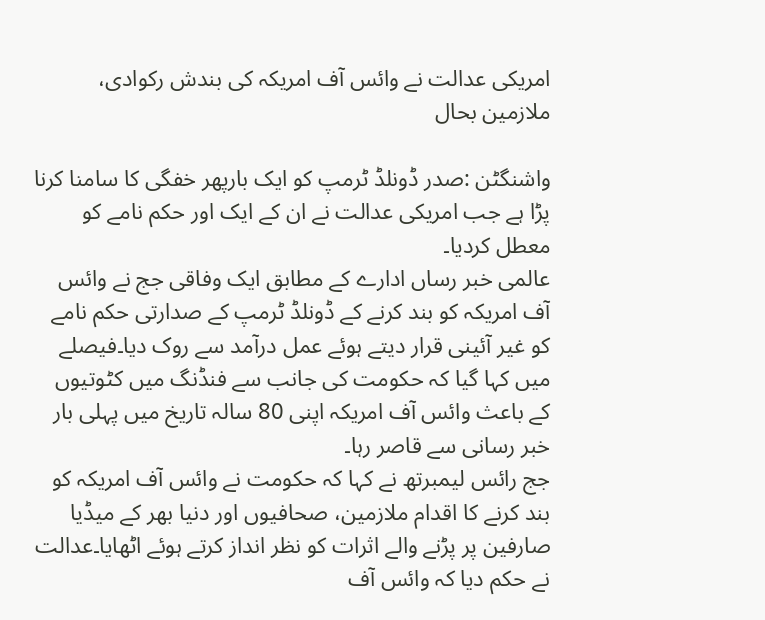امریکی عدالت نے وائس آف امریکہ کی بندش رکوادی، ملازمین بحال

واشنگٹن :صدر ڈونلڈ ٹرمپ کو ایک بارپھر خفگی کا سامنا کرنا پڑا ہے جب امریکی عدالت نے ان کے ایک اور حکم نامے کو معطل کردیا۔
عالمی خبر رساں ادارے کے مطابق ایک وفاقی جج نے وائس آف امریکہ کو بند کرنے کے ڈونلڈ ٹرمپ کے صدارتی حکم نامے کو غیر آئینی قرار دیتے ہوئے عمل درآمد سے روک دیا۔فیصلے میں کہا گیا کہ حکومت کی جانب سے فنڈنگ میں کٹوتیوں کے باعث وائس آف امریکہ اپنی 80 سالہ تاریخ میں پہلی بار خبر رسانی سے قاصر رہا۔
جج رائس لیمبرتھ نے کہا کہ حکومت نے وائس آف امریکہ کو بند کرنے کا اقدام ملازمین، صحافیوں اور دنیا بھر کے میڈیا صارفین پر پڑنے والے اثرات کو نظر انداز کرتے ہوئے اٹھایا۔عدالت نے حکم دیا کہ وائس آف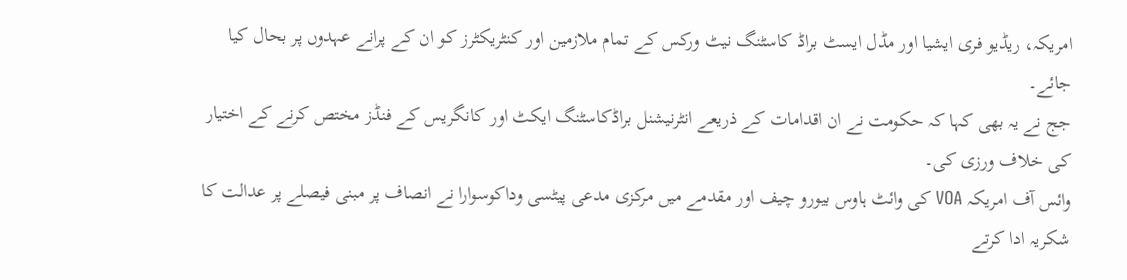امریکہ، ریڈیو فری ایشیا اور مڈل ایسٹ براڈ کاسٹنگ نیٹ ورکس کے تمام ملازمین اور کنٹریکٹرز کو ان کے پرانے عہدوں پر بحال کیا جائے۔
جج نے یہ بھی کہا کہ حکومت نے ان اقدامات کے ذریعے انٹرنیشنل براڈکاسٹنگ ایکٹ اور کانگریس کے فنڈز مختص کرنے کے اختیار کی خلاف ورزی کی۔
وائس آف امریکہ VOA کی وائٹ ہاوس بیورو چیف اور مقدمے میں مرکزی مدعی پیٹسی وداکوسوارا نے انصاف پر مبنی فیصلے پر عدالت کا شکریہ ادا کرتے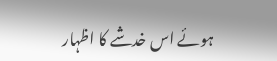ہوئے اس خدشے کا اظہار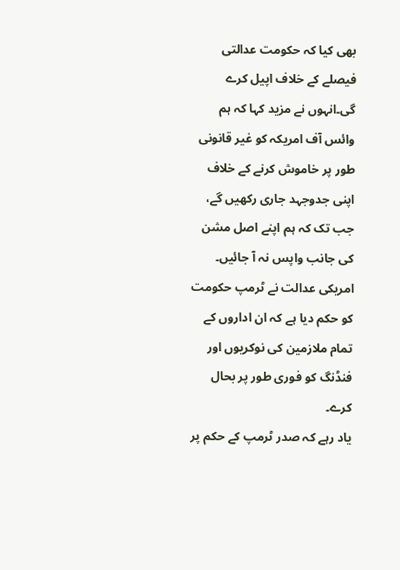بھی کیا کہ حکومت عدالتی فیصلے کے خلاف اپیل کرے گی۔انہوں نے مزید کہا کہ ہم وائس آف امریکہ کو غیر قانونی طور پر خاموش کرنے کے خلاف اپنی جدوجہد جاری رکھیں گے، جب تک کہ ہم اپنے اصل مشن کی جانب واپس نہ آ جائیں۔
امریکی عدالت نے ٹرمپ حکومت کو حکم دیا ہے کہ ان اداروں کے تمام ملازمین کی نوکریوں اور فنڈنگ کو فوری طور پر بحال کرے۔
یاد رہے کہ صدر ٹرمپ کے حکم پر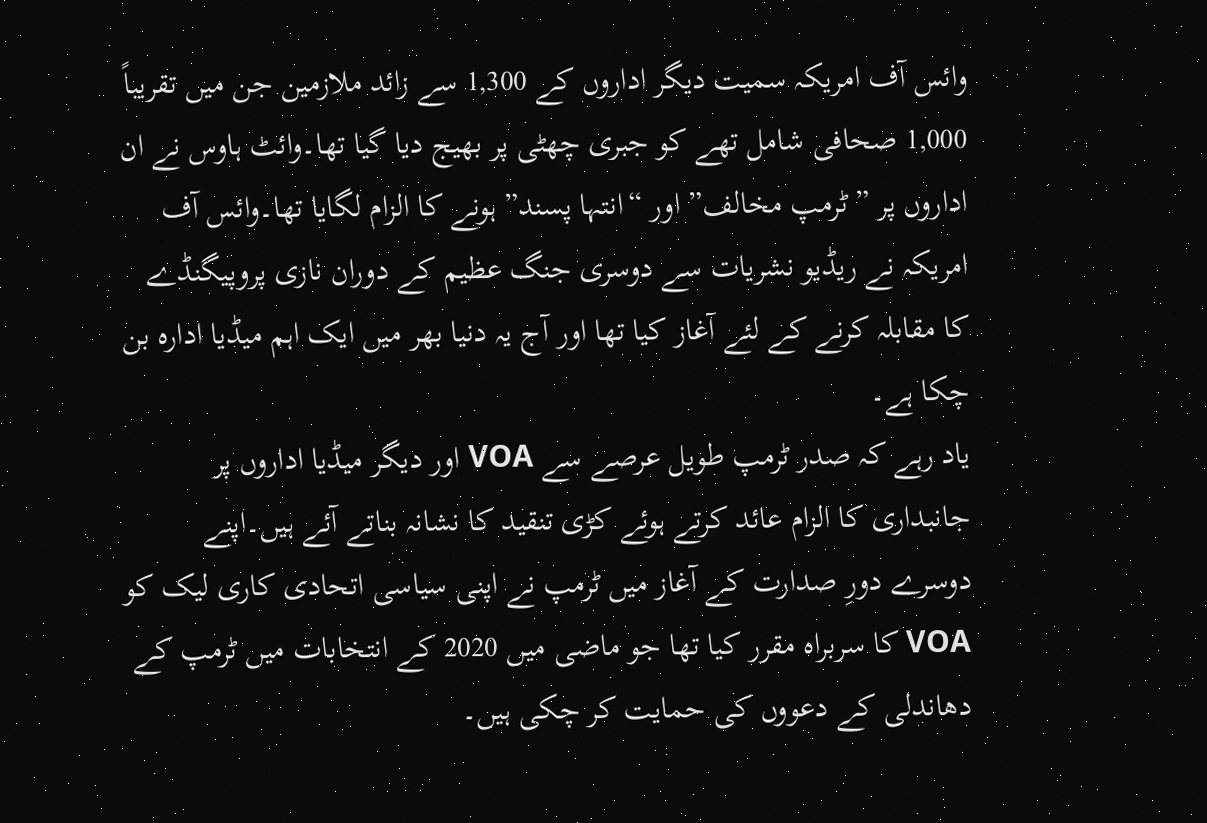وائس آف امریکہ سمیت دیگر اداروں کے 1,300 سے زائد ملازمین جن میں تقریباً 1,000 صحافی شامل تھے کو جبری چھٹی پر بھیج دیا گیا تھا۔وائٹ ہاوس نے ان اداروں پر ” ٹرمپ مخالف” اور “انتہا پسند” ہونے کا الزام لگایا تھا۔وائس آف امریکہ نے ریڈیو نشریات سے دوسری جنگ عظیم کے دوران نازی پروپیگنڈے کا مقابلہ کرنے کے لئے آغاز کیا تھا اور آج یہ دنیا بھر میں ایک اہم میڈیا ادارہ بن چکا ہے۔
یاد رہے کہ صدر ٹرمپ طویل عرصے سے VOA اور دیگر میڈیا اداروں پر جانبداری کا الزام عائد کرتے ہوئے کڑی تنقید کا نشانہ بناتے آئے ہیں۔اپنے دوسرے دورِ صدارت کے آغاز میں ٹرمپ نے اپنی سیاسی اتحادی کاری لیک کو VOA کا سربراہ مقرر کیا تھا جو ماضی میں 2020 کے انتخابات میں ٹرمپ کے دھاندلی کے دعووں کی حمایت کر چکی ہیں۔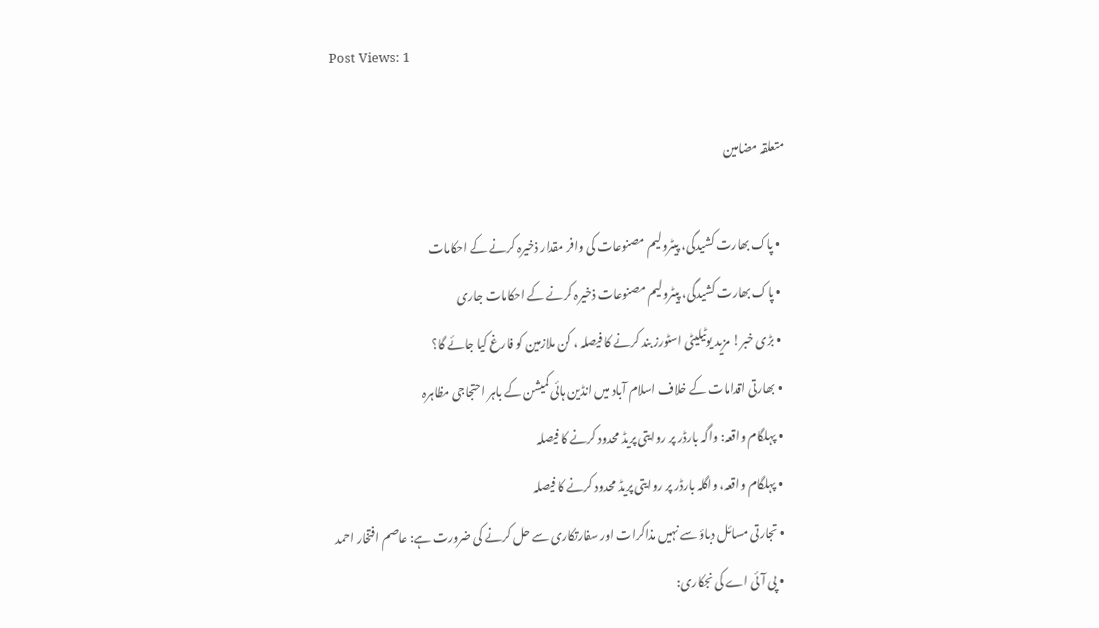Post Views: 1

متعلقہ مضامین

  • پاک بھارت کشیدگی، پیٹرولیم مصنوعات کی وافر مقدار ذخیرہ کرنے کے احکامات
  • پاک بھارت کشیدگی، پیٹرولیم مصنوعات ذخیرہ کرنے کے احکامات جاری
  • بڑی خبر! مزید یوٹیلیٹی اسٹورز بند کرنے کا فیصلہ ، کن ملازمین کو فارغ کیا جائے گا؟
  • بھارتی اقدامات کے خلاف اسلام آباد میں انڈین ہائی کمیشن کے باہر احتجاجی مظاہرہ
  • پہلگام واقعہ: واگہ بارڈر پر روایتی پریڈ محدود کرنے کا فیصلہ
  • پہلگام واقعہ، واگلہ بارڈر پر روایتی پریڈ محدود کرنے کا فیصلہ
  • تجارتی مسائل دباؤ سے نہیں مذاکرات اور سفارتکاری سے حل کرنے کی ضرورت ہے: عاصم افتخار احمد
  • پی آئی اے کی نجکاری: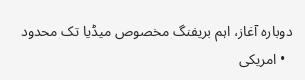دوبارہ آغاز، اہم بریفنگ مخصوص میڈیا تک محدود
  • امریکی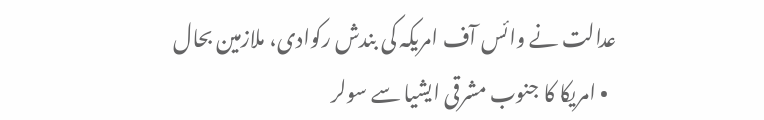عدالت نے وائس آف امریکہ کی بندش رکوادی، ملازمین بحال
  • امریکا کا جنوب مشرقی ایشیا سے سولر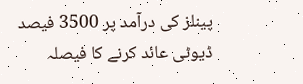پینلز کی درآمد پر 3500 فیصد ڈیوٹی عائد کرنے کا فیصلہ